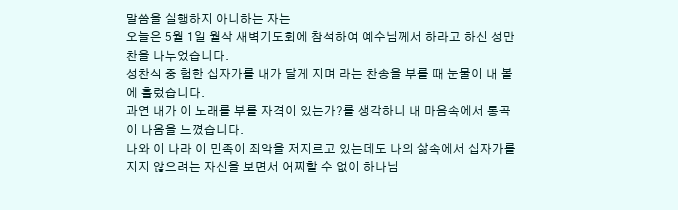말씀을 실행하지 아니하는 자는
오늘은 5월 1일 월삭 새벽기도회에 참석하여 예수님께서 하라고 하신 성만찬을 나누었습니다.
성찬식 중 험한 십자가를 내가 달게 지며 라는 찬송을 부를 때 눈물이 내 볼에 흘렀습니다.
과연 내가 이 노래를 부를 자격이 있는가?를 생각하니 내 마음속에서 통곡이 나옴을 느꼈습니다.
나와 이 나라 이 민족이 죄악을 저지르고 있는데도 나의 삶속에서 십자가를 지지 않으려는 자신을 보면서 어찌할 수 없이 하나님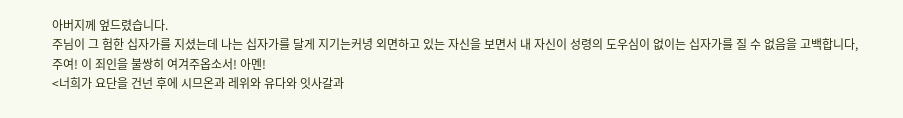아버지께 엎드렸습니다.
주님이 그 험한 십자가를 지셨는데 나는 십자가를 달게 지기는커녕 외면하고 있는 자신을 보면서 내 자신이 성령의 도우심이 없이는 십자가를 질 수 없음을 고백합니다,
주여! 이 죄인을 불쌍히 여겨주옵소서! 아멘!
<너희가 요단을 건넌 후에 시므온과 레위와 유다와 잇사갈과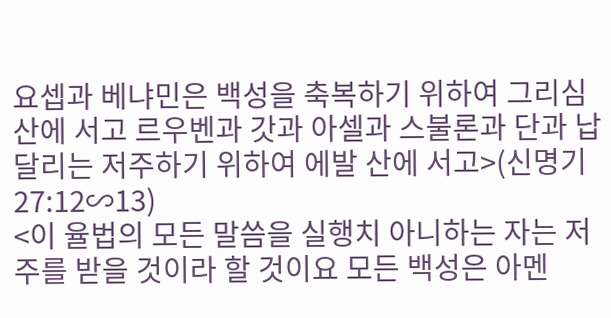요셉과 베냐민은 백성을 축복하기 위하여 그리심 산에 서고 르우벤과 갓과 아셀과 스불론과 단과 납달리는 저주하기 위하여 에발 산에 서고>(신명기27:12∽13)
<이 율법의 모든 말씀을 실행치 아니하는 자는 저주를 받을 것이라 할 것이요 모든 백성은 아멘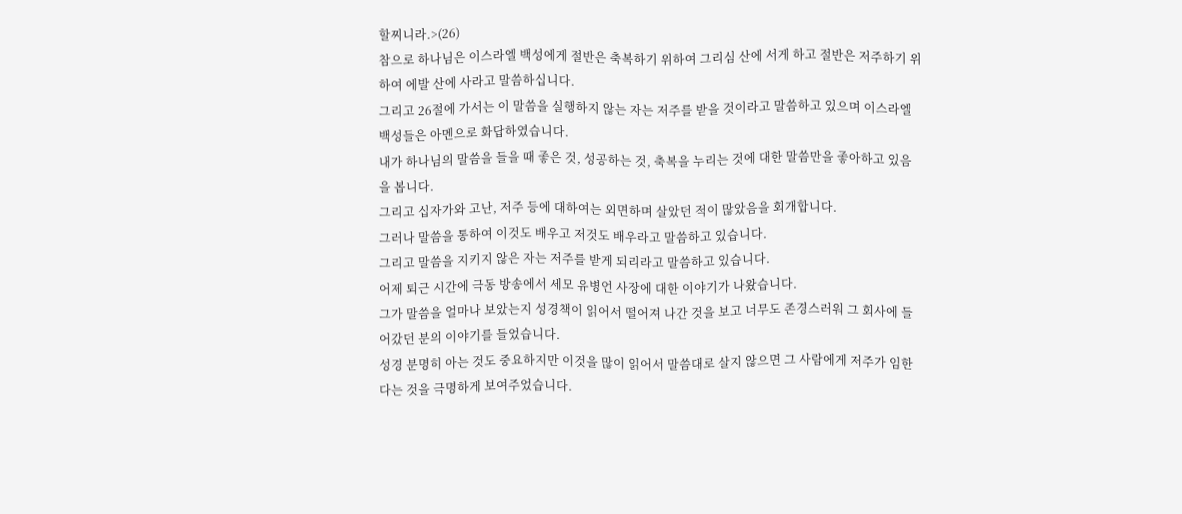할찌니라.>(26)
참으로 하나님은 이스라엘 백성에게 절반은 축복하기 위하여 그리심 산에 서게 하고 절반은 저주하기 위하여 에발 산에 사라고 말씀하십니다.
그리고 26절에 가서는 이 말씀을 실행하지 않는 자는 저주를 받을 것이라고 말씀하고 있으며 이스라엘 백성들은 아멘으로 화답하였습니다.
내가 하나님의 말씀을 들을 때 좋은 것, 성공하는 것, 축복을 누리는 것에 대한 말씀만을 좋아하고 있음을 봅니다.
그리고 십자가와 고난, 저주 등에 대하여는 외면하며 살았던 적이 많았음을 회개합니다.
그러나 말씀을 통하여 이것도 배우고 저것도 배우라고 말씀하고 있습니다.
그리고 말씀을 지키지 않은 자는 저주를 받게 되리라고 말씀하고 있습니다.
어제 퇴근 시간에 극동 방송에서 세모 유병언 사장에 대한 이야기가 나왔습니다.
그가 말씀을 얼마나 보았는지 성경책이 읽어서 떨어져 나간 것을 보고 너무도 존경스러워 그 회사에 들어갔던 분의 이야기를 들었습니다.
성경 분명히 아는 것도 중요하지만 이것을 많이 읽어서 말씀대로 살지 않으면 그 사람에게 저주가 임한다는 것을 극명하게 보여주었습니다.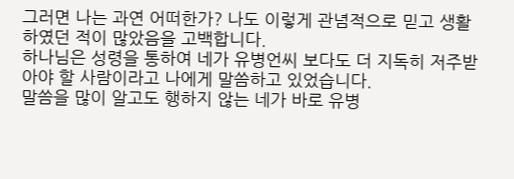그러면 나는 과연 어떠한가? 나도 이렇게 관념적으로 믿고 생활하였던 적이 많았음을 고백합니다.
하나님은 성령을 통하여 네가 유병언씨 보다도 더 지독히 저주받아야 할 사람이라고 나에게 말씀하고 있었습니다.
말씀을 많이 알고도 행하지 않는 네가 바로 유병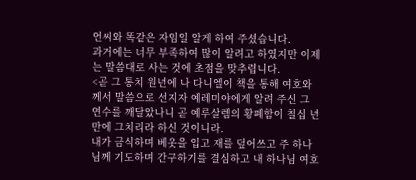언씨와 똑같은 자임일 알게 하여 주셨습니다.
과거에는 너무 부족하여 많이 알려고 하였지만 이제는 말씀대로 사는 것에 초점을 맞추렵니다.
<곧 그 통치 원년에 나 다니엘이 책을 통해 여호와께서 말씀으로 선지자 예레미야에게 알려 주신 그 연수를 깨달았나니 곧 예루살렘의 황폐함이 칠십 년 만에 그치리라 하신 것이니라.
내가 금식하며 베옷을 입고 재를 덮어쓰고 주 하나님께 기도하며 간구하기를 결심하고 내 하나님 여호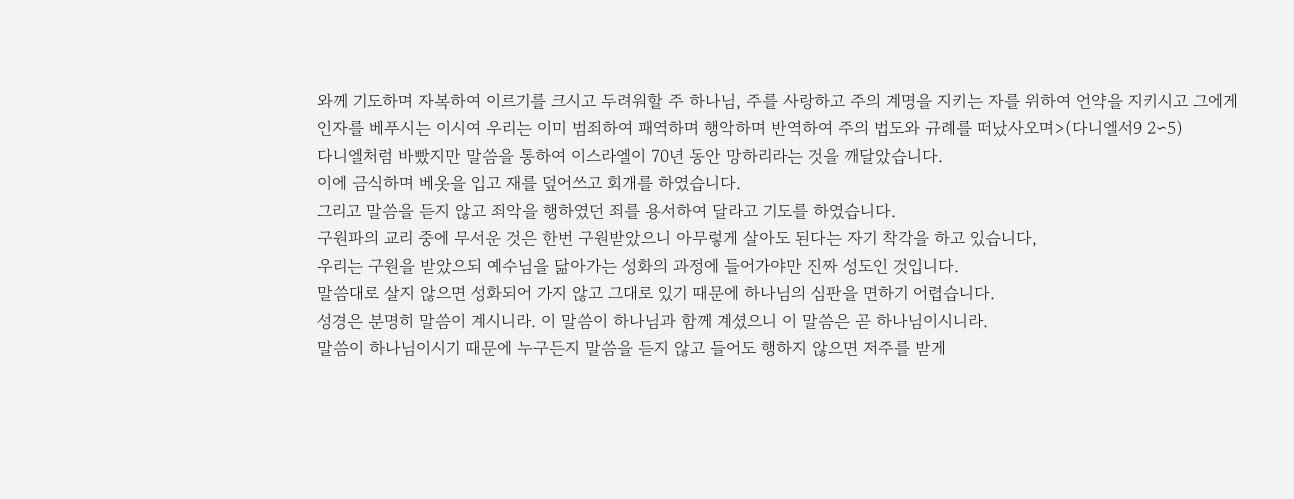와께 기도하며 자복하여 이르기를 크시고 두려워할 주 하나님, 주를 사랑하고 주의 계명을 지키는 자를 위하여 언약을 지키시고 그에게 인자를 베푸시는 이시여 우리는 이미 범죄하여 패역하며 행악하며 반역하여 주의 법도와 규례를 떠났사오며>(다니엘서9 2∽5)
다니엘처럼 바빴지만 말씀을 통하여 이스라엘이 70년 동안 망하리라는 것을 깨달았습니다.
이에 금식하며 베옷을 입고 재를 덮어쓰고 회개를 하였습니다.
그리고 말씀을 듣지 않고 죄악을 행하였던 죄를 용서하여 달라고 기도를 하였습니다.
구원파의 교리 중에 무서운 것은 한번 구원받았으니 아무렇게 살아도 된다는 자기 착각을 하고 있습니다,
우리는 구원을 받았으되 예수님을 닮아가는 성화의 과정에 들어가야만 진짜 성도인 것입니다.
말씀대로 살지 않으면 성화되어 가지 않고 그대로 있기 때문에 하나님의 심판을 면하기 어렵습니다.
성경은 분명히 말씀이 계시니라. 이 말씀이 하나님과 함께 계셨으니 이 말씀은 곧 하나님이시니라.
말씀이 하나님이시기 때문에 누구든지 말씀을 듣지 않고 들어도 행하지 않으면 저주를 받게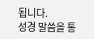됩니다.
성경 말씀을 통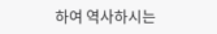하여 역사하시는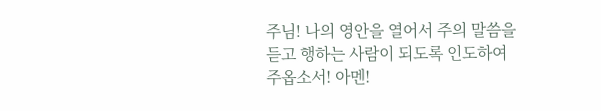주님! 나의 영안을 열어서 주의 말씀을 듣고 행하는 사람이 되도록 인도하여 주옵소서! 아멘!